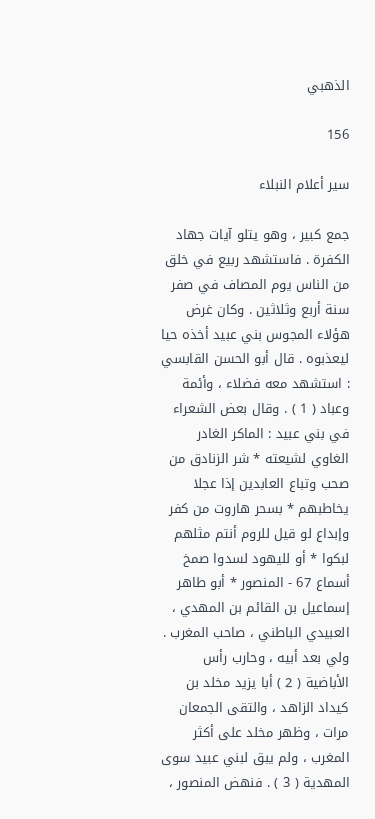الذهبي

156

سير أعلام النبلاء

جمع كبير ، وهو يتلو آيات جهاد الكفرة . فاستشهد ربيع في خلق من الناس يوم المصاف في صفر سنة أربع وثلاثين . وكان غرض هؤلاء المجوس بني عبيد أخذه حيا ليعذبوه . قال أبو الحسن القابسي : استشهد معه فضلاء ، وأئمة وعباد ( 1 ) . وقال بعض الشعراء في بني عبيد : الماكر الغادر الغاوي لشيعته * شر الزنادق من صحب وتباع العابدين إذا عجلا يخاطبهم * بسحر هاروت من كفر وإبداع لو قيل للروم أنتم مثلهم لبكوا * أو لليهود لسدوا صمخ أسماع 67 - المنصور * أبو طاهر إسماعيل بن القائم بن المهدي ، العبيدي الباطني ، صاحب المغرب . ولي بعد أبيه ، وحارب رأس الأباضية ( 2 ) أبا يزيد مخلد بن كيداد الزاهد ، والتقى الجمعان مرات ، وظهر مخلد على أكثر المغرب ، ولم يبق لبني عبيد سوى المهدية ( 3 ) . فنهض المنصور ،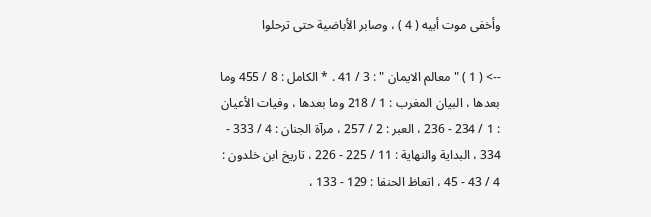وأخفى موت أبيه ( 4 ) ، وصابر الأباضية حتى ترحلوا

--> ( 1 ) " معالم الايمان " : 3 / 41 . * الكامل : 8 / 455 وما بعدها ، البيان المغرب : 1 / 218 وما بعدها ، وفيات الأعيان : 1 / 234 - 236 ، العبر : 2 / 257 ، مرآة الجنان : 4 / 333 - 334 ، البداية والنهاية : 11 / 225 - 226 ، تاريخ ابن خلدون : 4 / 43 - 45 ، اتعاظ الحنفا : 129 - 133 ،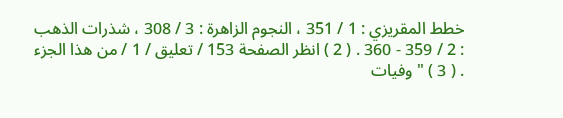خطط المقريزي : 1 / 351 ، النجوم الزاهرة : 3 / 308 ، شذرات الذهب : 2 / 359 - 360 . ( 2 ) انظر الصفحة 153 / تعليق / 1 / من هذا الجزء . ( 3 ) " وفيات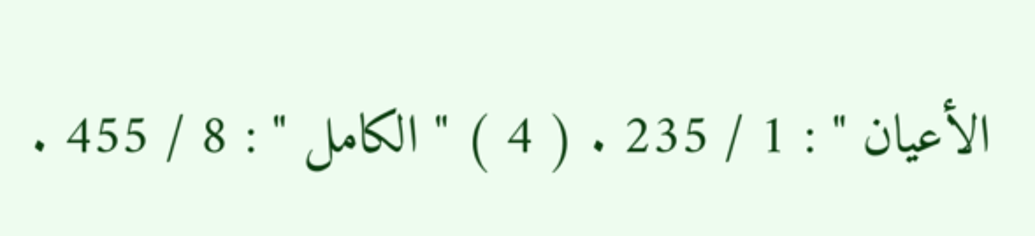الأعيان " : 1 / 235 . ( 4 ) " الكامل " : 8 / 455 .